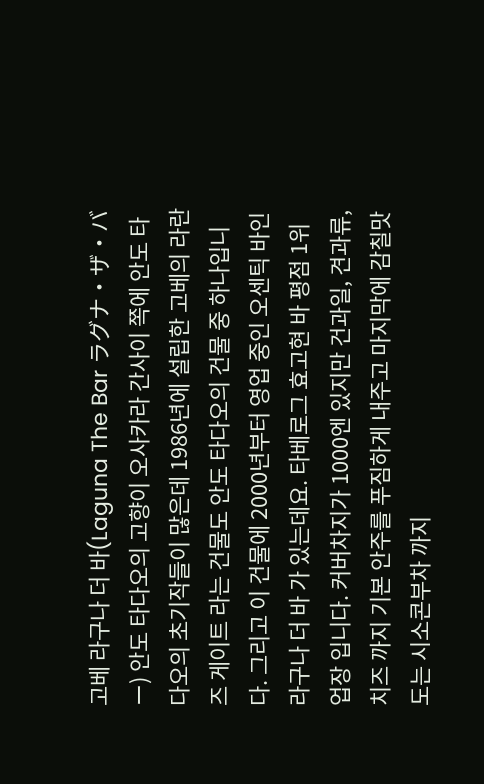고베 라구나 더 바(Laguna The Bar ラグナ・ザ・バー) 안도 타다오의 고향이 오사카라 간사이 쪽에 안도 타다오의 초기작들이 많은데 1986년에 설립한 고베의 라란즈 게이트 라는 건물도 안도 타다오의 건물 중 하나입니다. 그리고 이 건물에 2000년부터 영업 중인 오센틱 바인 라구나 더 바 가 있는데요. 타베로그 효고현 바 평점 1위 업장 입니다. 커버차지가 1000엔 있지만 건과일, 견과류, 치즈 까지 기본 안주를 푸짐하게 내주고 마지막에 감칠맛 도는 시소콘부차 까지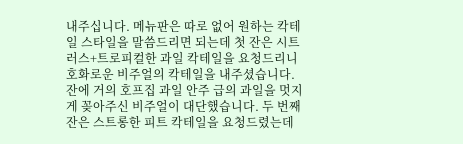내주십니다. 메뉴판은 따로 없어 원하는 칵테일 스타일을 말씀드리면 되는데 첫 잔은 시트러스+트로피컬한 과일 칵테일을 요청드리니 호화로운 비주얼의 칵테일을 내주셨습니다. 잔에 거의 호프집 과일 안주 급의 과일을 멋지게 꽂아주신 비주얼이 대단했습니다. 두 번째 잔은 스트롱한 피트 칵테일을 요청드렸는데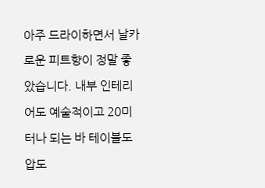아주 드라이하면서 날카로운 피트향이 정말 좋았습니다. 내부 인테리어도 예술적이고 20미터나 되는 바 테이블도 압도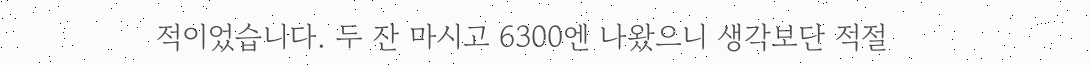적이었습니다. 두 잔 마시고 6300엔 나왔으니 생각보단 적절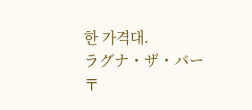한 가격대.
ラグナ・ザ・バー
〒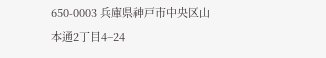650-0003 兵庫県神戸市中央区山本通2丁目4−24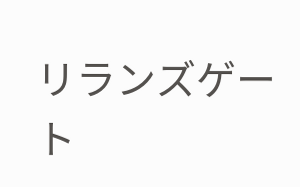リランズゲート